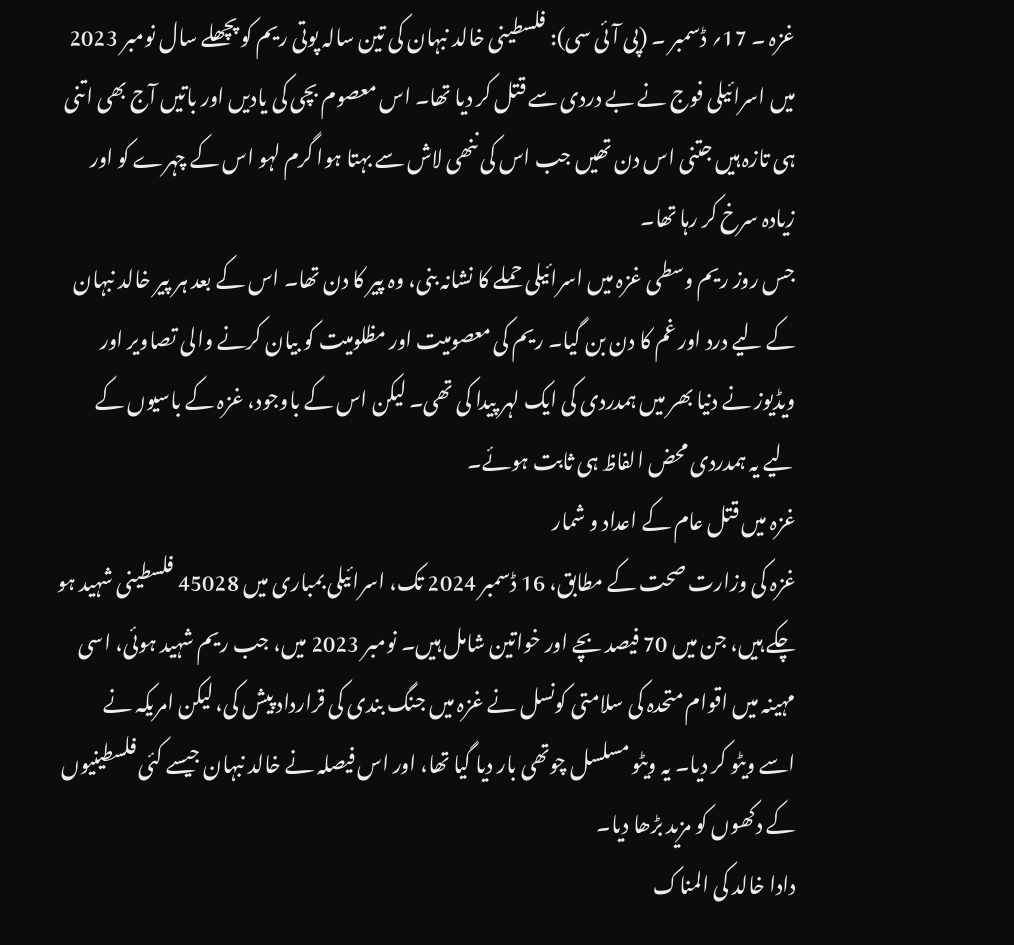غزہ ۔ 17؍ ڈسمبر ۔ (پی آئی سی): فلسطینی خالد نبہان کی تین سالہ پوتی ریم کو پچھلے سال نومبر 2023 میں اسرائیلی فوج نے بے دردی سے قتل کر دیا تھا۔ اس معصوم بچی کی یادیں اور باتیں آج بھی اتنی ہی تازہ ہیں جتنی اس دن تھیں جب اس کی ننھی لاش سے بہتا ہوا گرم لہو اس کے چہرے کو اور زیادہ سرخ کر رہا تھا۔
جس روز ریم وسطی غزہ میں اسرائیلی حملے کا نشانہ بنی، وہ پیر کا دن تھا۔ اس کے بعد ہر پیر خالد نبہان کے لیے درد اور غم کا دن بن گیا۔ ریم کی معصومیت اور مظلومیت کو بیان کرنے والی تصاویر اور ویڈیوز نے دنیا بھر میں ہمدردی کی ایک لہر پیدا کی تھی۔ لیکن اس کے باوجود، غزہ کے باسیوں کے لیے یہ ہمدردی محض الفاظ ہی ثابت ہوئے۔
غزہ میں قتل عام کے اعداد و شمار
غزہ کی وزارت صحت کے مطابق، 16 ڈسمبر 2024 تک، اسرائیلی بمباری میں 45028 فلسطینی شہید ہو چکے ہیں، جن میں 70 فیصد بچے اور خواتین شامل ہیں۔ نومبر 2023 میں، جب ریم شہید ہوئی، اسی مہینہ میں اقوام متحدہ کی سلامتی کونسل نے غزہ میں جنگ بندی کی قرارداد پیش کی، لیکن امریکہ نے اسے ویٹو کر دیا۔ یہ ویٹو مسلسل چوتھی بار دیا گیا تھا، اور اس فیصلہ نے خالد نبہان جیسے کئی فلسطینیوں کے دکھوں کو مزید بڑھا دیا۔
دادا خالد کی المناک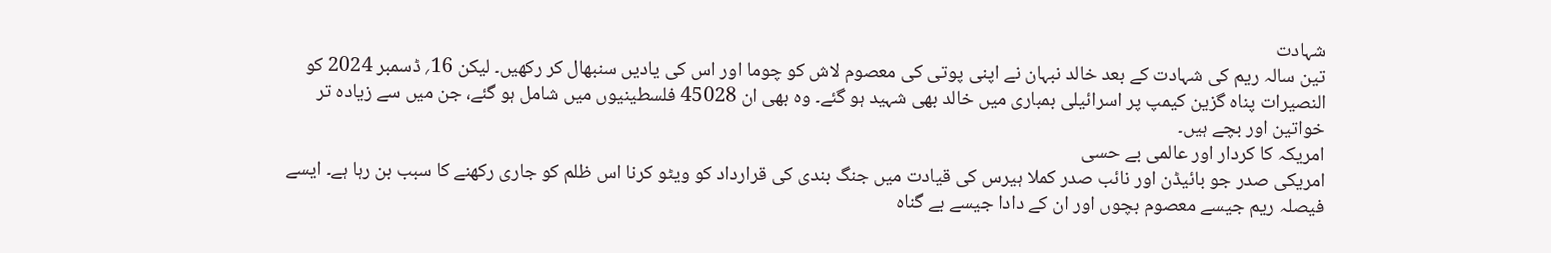شہادت
تین سالہ ریم کی شہادت کے بعد خالد نبہان نے اپنی پوتی کی معصوم لاش کو چوما اور اس کی یادیں سنبھال کر رکھیں۔ لیکن 16؍ ڈسمبر 2024 کو النصیرات پناہ گزین کیمپ پر اسرائیلی بمباری میں خالد بھی شہید ہو گئے۔ وہ بھی ان 45028 فلسطینیوں میں شامل ہو گئے، جن میں سے زیادہ تر خواتین اور بچے ہیں۔
امریکہ کا کردار اور عالمی بے حسی
امریکی صدر جو بائیڈن اور نائب صدر کملا ہیرس کی قیادت میں جنگ بندی کی قرارداد کو ویٹو کرنا اس ظلم کو جاری رکھنے کا سبب بن رہا ہے۔ ایسے فیصلہ ریم جیسے معصوم بچوں اور ان کے دادا جیسے بے گناہ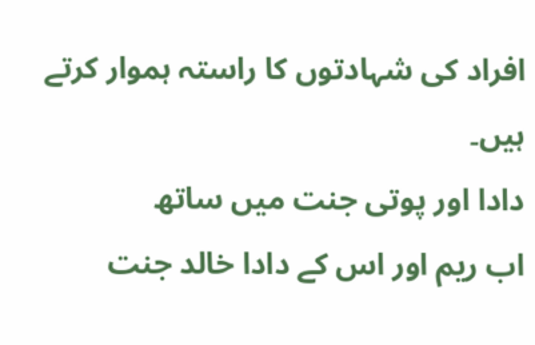افراد کی شہادتوں کا راستہ ہموار کرتے ہیں۔
دادا اور پوتی جنت میں ساتھ
اب ریم اور اس کے دادا خالد جنت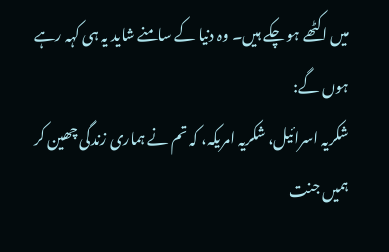میں اکٹھے ہو چکے ہیں۔ وہ دنیا کے سامنے شاید یہ ہی کہہ رہے ہوں گے:
شکریہ اسرائیل، شکریہ امریکہ، کہ تم نے ہماری زندگی چھین کر ہمیں جنت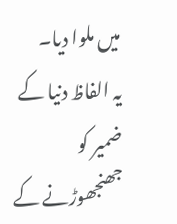میں ملوا دیا۔
یہ الفاظ دنیا کے ضمیر کو جھنجھوڑنے کے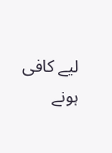لیے کافی ہونے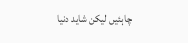چاہئیں لیکن شاید دنیا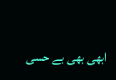ابھی بھی بے حسی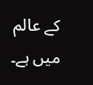کے عالم میں ہے۔